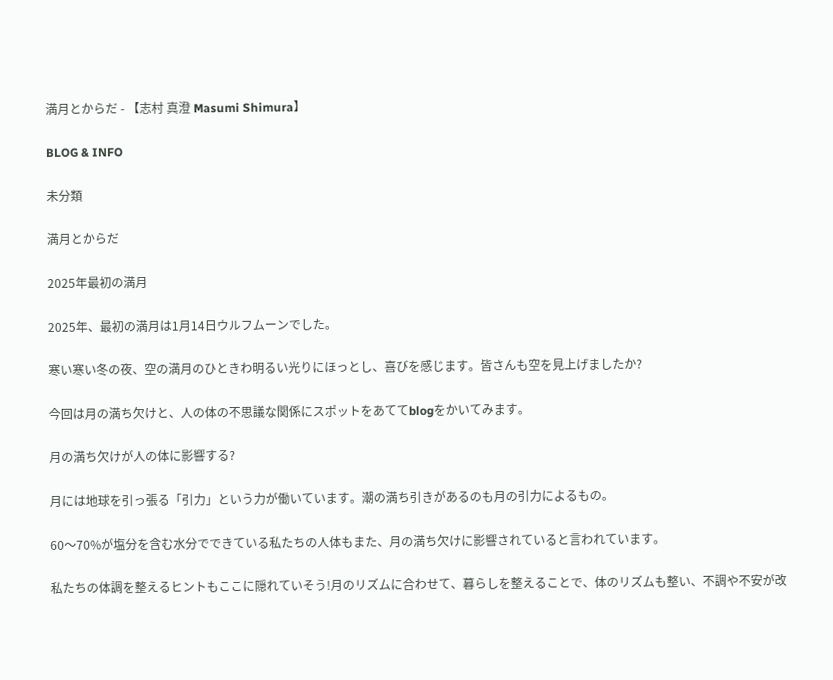満月とからだ - 【志村 真澄 Masumi Shimura】

BLOG & INFO

未分類

満月とからだ

2025年最初の満月

2025年、最初の満月は1月14日ウルフムーンでした。

寒い寒い冬の夜、空の満月のひときわ明るい光りにほっとし、喜びを感じます。皆さんも空を見上げましたか?

今回は月の満ち欠けと、人の体の不思議な関係にスポットをあててblogをかいてみます。

月の満ち欠けが人の体に影響する?

月には地球を引っ張る「引力」という力が働いています。潮の満ち引きがあるのも月の引力によるもの。

60〜70%が塩分を含む水分でできている私たちの人体もまた、月の満ち欠けに影響されていると言われています。

私たちの体調を整えるヒントもここに隠れていそう!月のリズムに合わせて、暮らしを整えることで、体のリズムも整い、不調や不安が改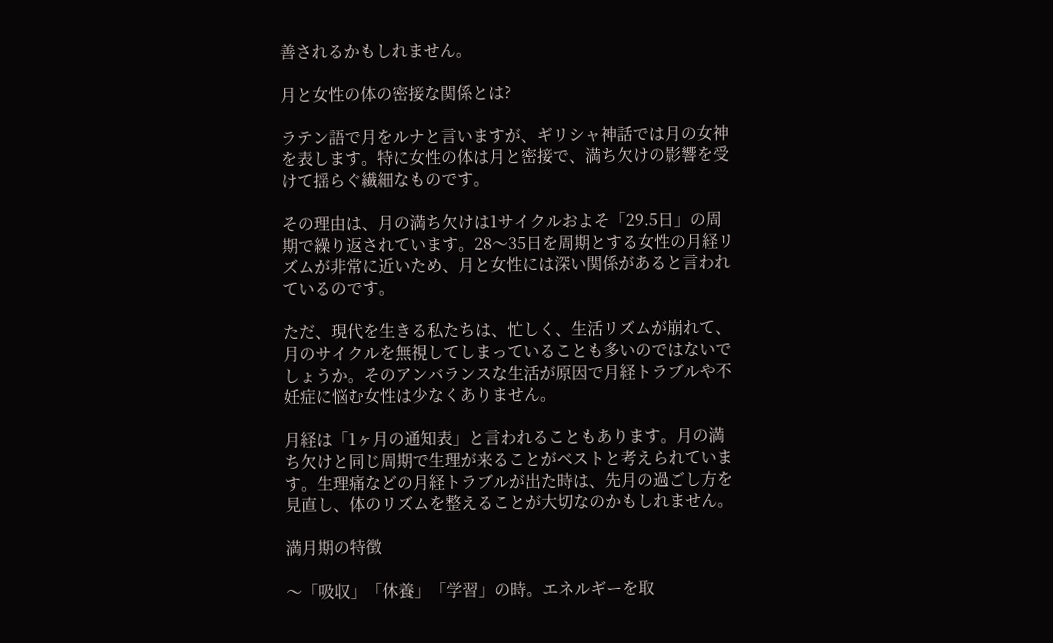善されるかもしれません。

月と女性の体の密接な関係とは?

ラテン語で月をルナと言いますが、ギリシャ神話では月の女神を表します。特に女性の体は月と密接で、満ち欠けの影響を受けて揺らぐ繊細なものです。

その理由は、月の満ち欠けは1サイクルおよそ「29.5日」の周期で繰り返されています。28〜35日を周期とする女性の月経リズムが非常に近いため、月と女性には深い関係があると言われているのです。

ただ、現代を生きる私たちは、忙しく、生活リズムが崩れて、月のサイクルを無視してしまっていることも多いのではないでしょうか。そのアンバランスな生活が原因で月経トラブルや不妊症に悩む女性は少なくありません。

月経は「1ヶ月の通知表」と言われることもあります。月の満ち欠けと同じ周期で生理が来ることがベストと考えられています。生理痛などの月経トラブルが出た時は、先月の過ごし方を見直し、体のリズムを整えることが大切なのかもしれません。

満月期の特徴

〜「吸収」「休養」「学習」の時。エネルギーを取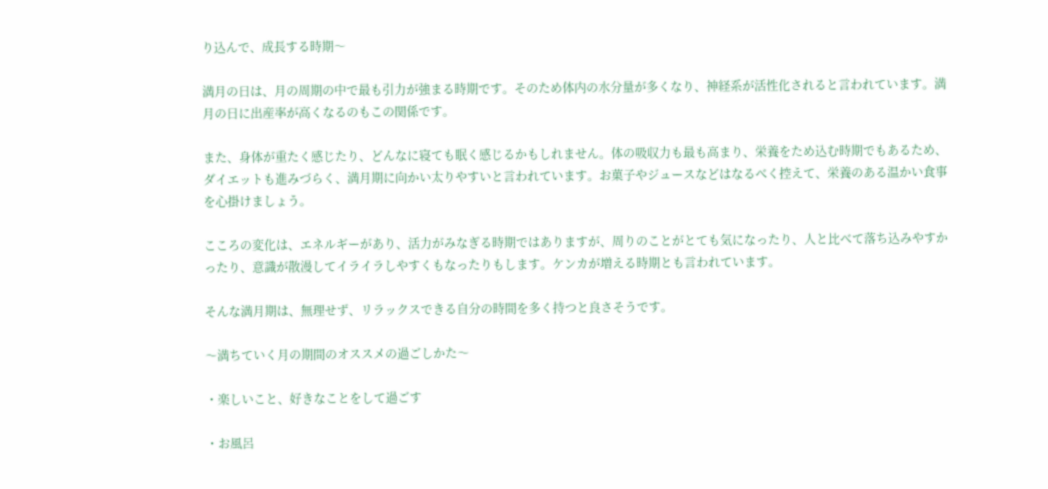り込んで、成長する時期〜

満月の日は、月の周期の中で最も引力が強まる時期です。そのため体内の水分量が多くなり、神経系が活性化されると言われています。満月の日に出産率が高くなるのもこの関係です。

また、身体が重たく感じたり、どんなに寝ても眠く感じるかもしれません。体の吸収力も最も高まり、栄養をため込む時期でもあるため、ダイエットも進みづらく、満月期に向かい太りやすいと言われています。お菓子やジュースなどはなるべく控えて、栄養のある温かい食事を心掛けましょう。

こころの変化は、エネルギーがあり、活力がみなぎる時期ではありますが、周りのことがとても気になったり、人と比べて落ち込みやすかったり、意識が散漫してイライラしやすくもなったりもします。ケンカが増える時期とも言われています。

そんな満月期は、無理せず、リラックスできる自分の時間を多く持つと良さそうです。

〜満ちていく月の期間のオススメの過ごしかた〜

・楽しいこと、好きなことをして過ごす

・お風呂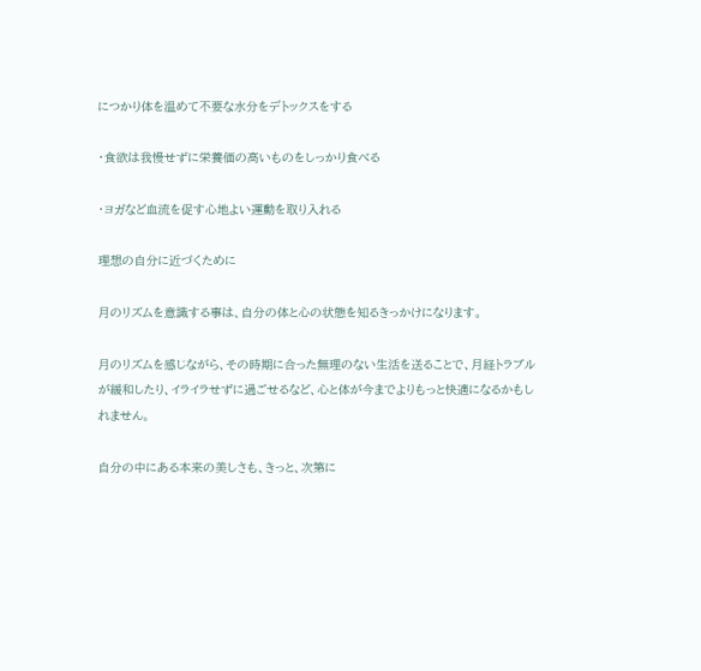につかり体を温めて不要な水分をデトックスをする

・食欲は我慢せずに栄養価の高いものをしっかり食べる

・ヨガなど血流を促す心地よい運動を取り入れる

理想の自分に近づくために

月のリズムを意識する事は、自分の体と心の状態を知るきっかけになります。

月のリズムを感じながら、その時期に合った無理のない生活を送ることで、月経トラブルが緩和したり、イライラせずに過ごせるなど、心と体が今までよりもっと快適になるかもしれません。

自分の中にある本来の美しさも、きっと、次第に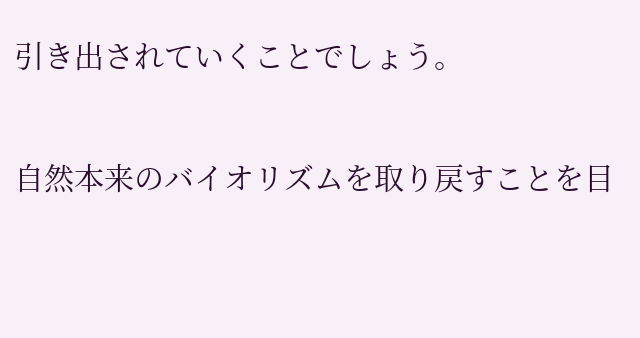引き出されていくことでしょう。

自然本来のバイオリズムを取り戻すことを目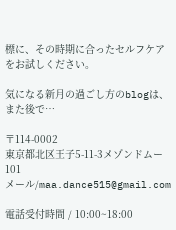標に、その時期に合ったセルフケアをお試しください。

気になる新月の過ごし方のblogは、また後で…

〒114-0002
東京都北区王子5-11-3メゾンドムー101
メール/maa.dance515@gmail.com

電話受付時間 / 10:00~18:00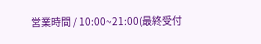営業時間 / 10:00~21:00(最終受付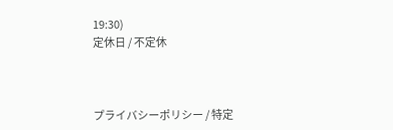19:30)
定休日 / 不定休



プライバシーポリシー / 特定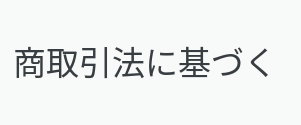商取引法に基づく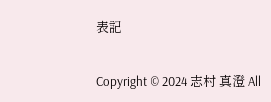表記

Copyright © 2024 志村 真澄 All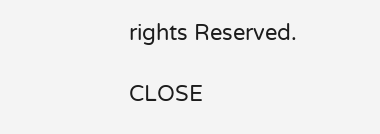rights Reserved.

CLOSE